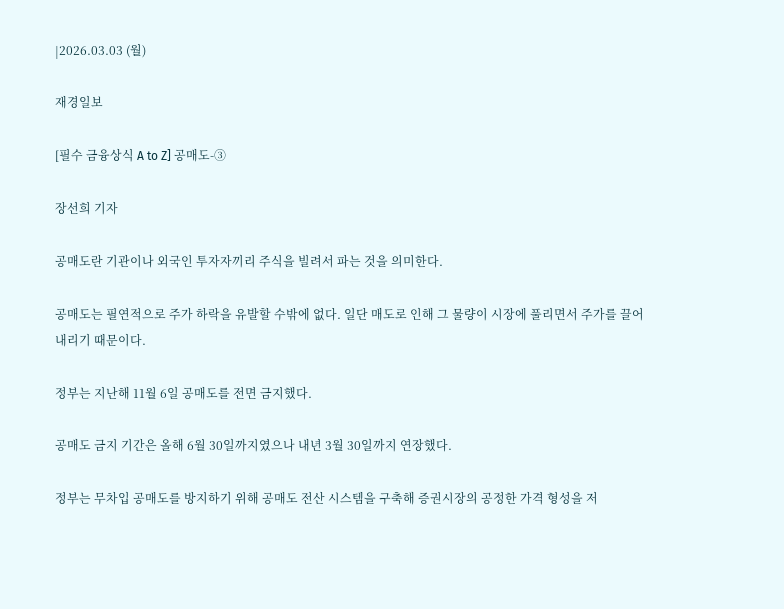|2026.03.03 (월)

재경일보

[필수 금융상식 A to Z] 공매도-③

장선희 기자

공매도란 기관이나 외국인 투자자끼리 주식을 빌려서 파는 것을 의미한다.

공매도는 필연적으로 주가 하락을 유발할 수밖에 없다. 일단 매도로 인해 그 물량이 시장에 풀리면서 주가를 끌어내리기 때문이다.

정부는 지난해 11월 6일 공매도를 전면 금지했다.

공매도 금지 기간은 올해 6월 30일까지였으나 내년 3월 30일까지 연장했다.

정부는 무차입 공매도를 방지하기 위해 공매도 전산 시스템을 구축해 증권시장의 공정한 가격 형성을 저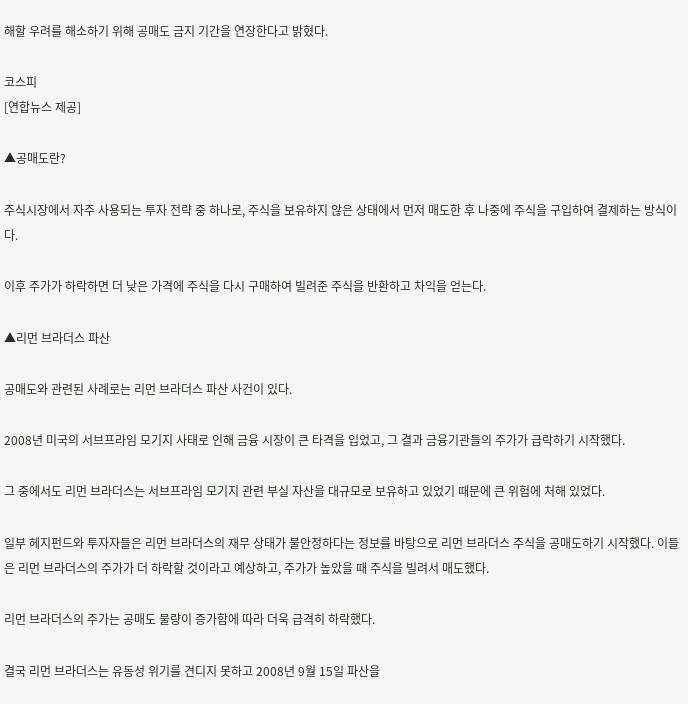해할 우려를 해소하기 위해 공매도 금지 기간을 연장한다고 밝혔다.

코스피
[연합뉴스 제공]

▲공매도란?

주식시장에서 자주 사용되는 투자 전략 중 하나로, 주식을 보유하지 않은 상태에서 먼저 매도한 후 나중에 주식을 구입하여 결제하는 방식이다.

이후 주가가 하락하면 더 낮은 가격에 주식을 다시 구매하여 빌려준 주식을 반환하고 차익을 얻는다.

▲리먼 브라더스 파산

공매도와 관련된 사례로는 리먼 브라더스 파산 사건이 있다.

2008년 미국의 서브프라임 모기지 사태로 인해 금융 시장이 큰 타격을 입었고, 그 결과 금융기관들의 주가가 급락하기 시작했다.

그 중에서도 리먼 브라더스는 서브프라임 모기지 관련 부실 자산을 대규모로 보유하고 있었기 때문에 큰 위험에 처해 있었다.

일부 헤지펀드와 투자자들은 리먼 브라더스의 재무 상태가 불안정하다는 정보를 바탕으로 리먼 브라더스 주식을 공매도하기 시작했다. 이들은 리먼 브라더스의 주가가 더 하락할 것이라고 예상하고, 주가가 높았을 때 주식을 빌려서 매도했다.

리먼 브라더스의 주가는 공매도 물량이 증가함에 따라 더욱 급격히 하락했다.

결국 리먼 브라더스는 유동성 위기를 견디지 못하고 2008년 9월 15일 파산을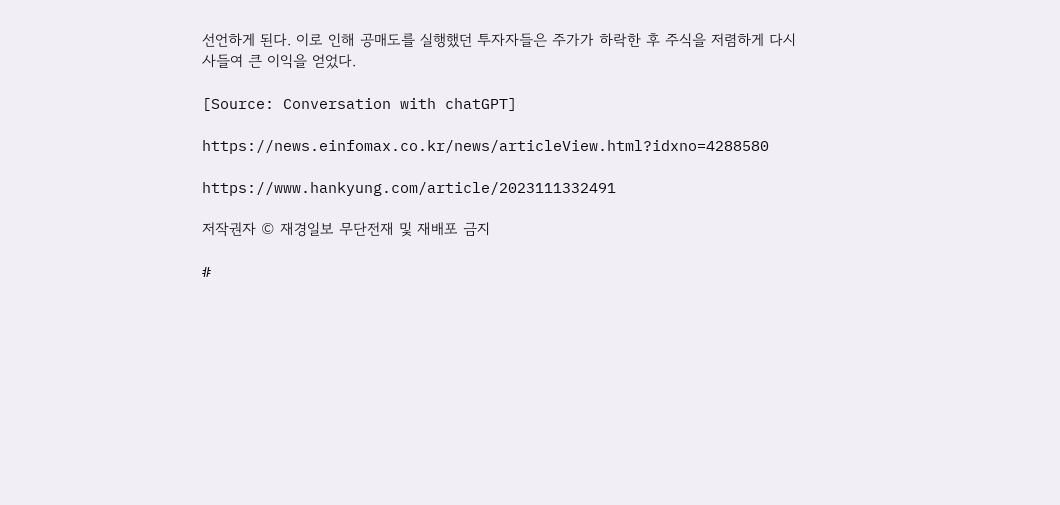선언하게 된다. 이로 인해 공매도를 실행했던 투자자들은 주가가 하락한 후 주식을 저렴하게 다시 사들여 큰 이익을 얻었다.

[Source: Conversation with chatGPT]

https://news.einfomax.co.kr/news/articleView.html?idxno=4288580

https://www.hankyung.com/article/2023111332491

저작권자 © 재경일보 무단전재 및 재배포 금지

#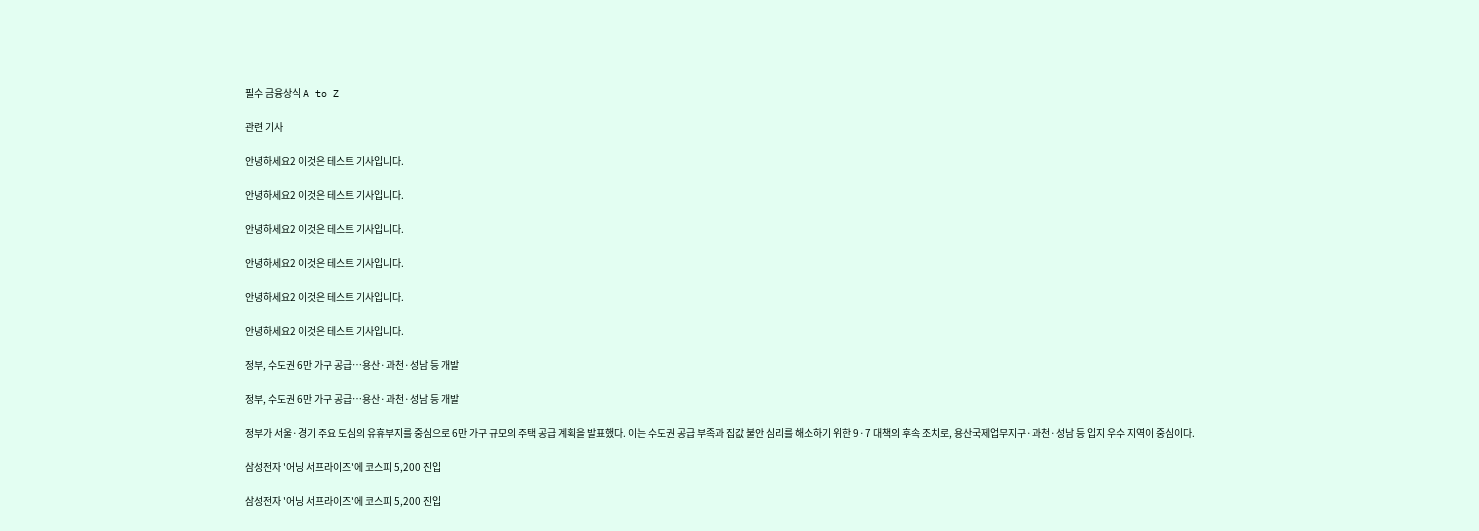필수 금융상식 A to Z

관련 기사

안녕하세요2 이것은 테스트 기사입니다.

안녕하세요2 이것은 테스트 기사입니다.

안녕하세요2 이것은 테스트 기사입니다.

안녕하세요2 이것은 테스트 기사입니다.

안녕하세요2 이것은 테스트 기사입니다.

안녕하세요2 이것은 테스트 기사입니다.

정부, 수도권 6만 가구 공급…용산·과천·성남 등 개발

정부, 수도권 6만 가구 공급…용산·과천·성남 등 개발

정부가 서울·경기 주요 도심의 유휴부지를 중심으로 6만 가구 규모의 주택 공급 계획을 발표했다. 이는 수도권 공급 부족과 집값 불안 심리를 해소하기 위한 9·7 대책의 후속 조치로, 용산국제업무지구·과천·성남 등 입지 우수 지역이 중심이다.

삼성전자 '어닝 서프라이즈'에 코스피 5,200 진입

삼성전자 '어닝 서프라이즈'에 코스피 5,200 진입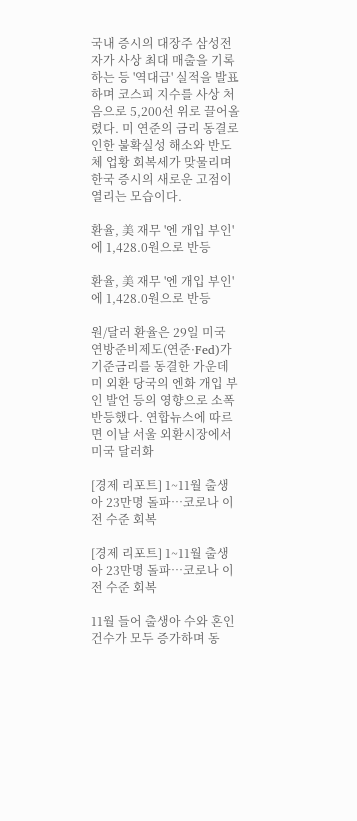국내 증시의 대장주 삼성전자가 사상 최대 매출을 기록하는 등 '역대급' 실적을 발표하며 코스피 지수를 사상 처음으로 5,200선 위로 끌어올렸다. 미 연준의 금리 동결로 인한 불확실성 해소와 반도체 업황 회복세가 맞물리며 한국 증시의 새로운 고점이 열리는 모습이다.

환율, 美 재무 '엔 개입 부인'에 1,428.0원으로 반등

환율, 美 재무 '엔 개입 부인'에 1,428.0원으로 반등

원/달러 환율은 29일 미국 연방준비제도(연준·Fed)가 기준금리를 동결한 가운데 미 외환 당국의 엔화 개입 부인 발언 등의 영향으로 소폭 반등했다. 연합뉴스에 따르면 이날 서울 외환시장에서 미국 달러화

[경제 리포트] 1~11월 출생아 23만명 돌파…코로나 이전 수준 회복

[경제 리포트] 1~11월 출생아 23만명 돌파…코로나 이전 수준 회복

11월 들어 출생아 수와 혼인 건수가 모두 증가하며 동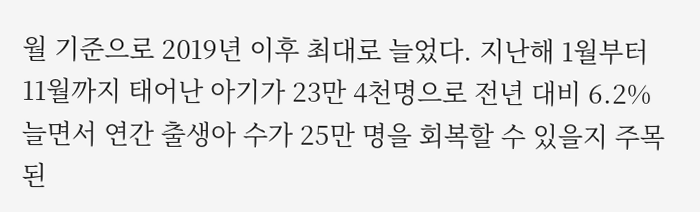월 기준으로 2019년 이후 최대로 늘었다. 지난해 1월부터 11월까지 태어난 아기가 23만 4천명으로 전년 대비 6.2% 늘면서 연간 출생아 수가 25만 명을 회복할 수 있을지 주목된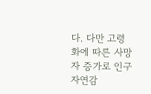다. 다만 고령화에 따른 사망자 증가로 인구 자연감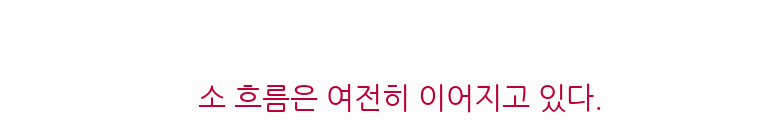소 흐름은 여전히 이어지고 있다.